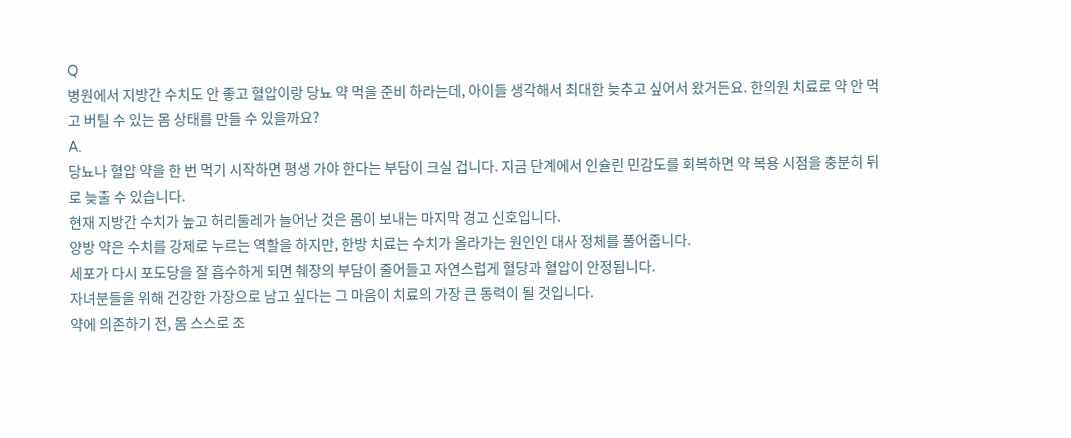Q
병원에서 지방간 수치도 안 좋고 혈압이랑 당뇨 약 먹을 준비 하라는데, 아이들 생각해서 최대한 늦추고 싶어서 왔거든요. 한의원 치료로 약 안 먹고 버틸 수 있는 몸 상태를 만들 수 있을까요?
A.
당뇨나 혈압 약을 한 번 먹기 시작하면 평생 가야 한다는 부담이 크실 겁니다. 지금 단계에서 인슐린 민감도를 회복하면 약 복용 시점을 충분히 뒤로 늦출 수 있습니다.
현재 지방간 수치가 높고 허리둘레가 늘어난 것은 몸이 보내는 마지막 경고 신호입니다.
양방 약은 수치를 강제로 누르는 역할을 하지만, 한방 치료는 수치가 올라가는 원인인 대사 정체를 풀어줍니다.
세포가 다시 포도당을 잘 흡수하게 되면 췌장의 부담이 줄어들고 자연스럽게 혈당과 혈압이 안정됩니다.
자녀분들을 위해 건강한 가장으로 남고 싶다는 그 마음이 치료의 가장 큰 동력이 될 것입니다.
약에 의존하기 전, 몸 스스로 조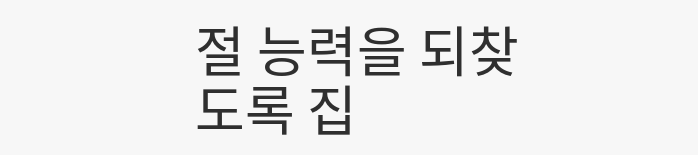절 능력을 되찾도록 집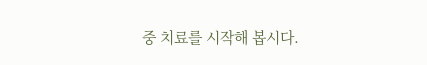중 치료를 시작해 봅시다.